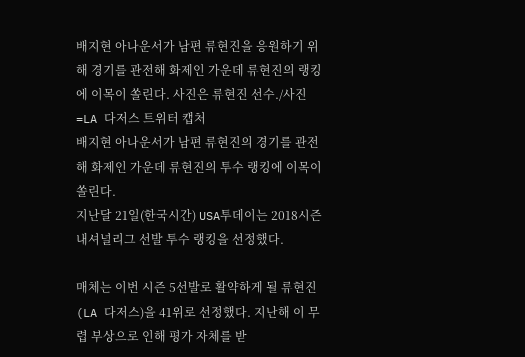배지현 아나운서가 남편 류현진을 응원하기 위해 경기를 관전해 화제인 가운데 류현진의 랭킹에 이목이 쏠린다. 사진은 류현진 선수./사진=LA 다저스 트위터 캡처
배지현 아나운서가 남편 류현진의 경기를 관전해 화제인 가운데 류현진의 투수 랭킹에 이목이 쏠린다.
지난달 21일(한국시간) USA투데이는 2018시즌 내셔널리그 선발 투수 랭킹을 선정했다.

매체는 이번 시즌 5선발로 활약하게 될 류현진(LA 다저스)을 41위로 선정했다. 지난해 이 무렵 부상으로 인해 평가 자체를 받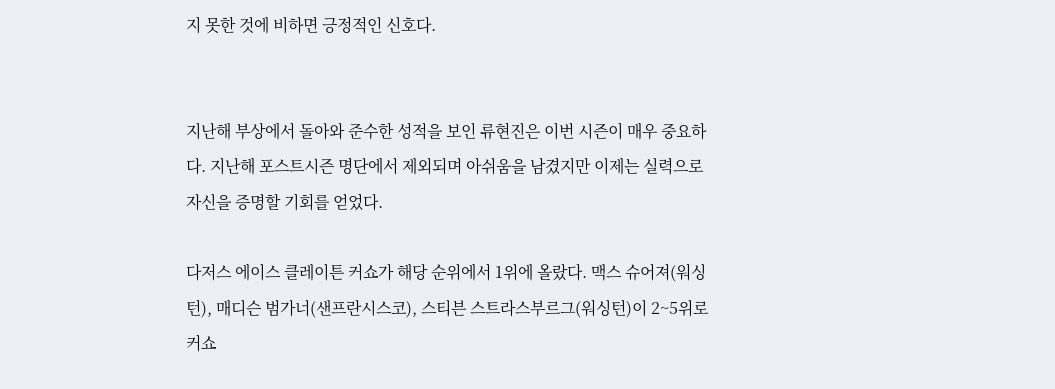지 못한 것에 비하면 긍정적인 신호다.


지난해 부상에서 돌아와 준수한 성적을 보인 류현진은 이번 시즌이 매우 중요하다. 지난해 포스트시즌 명단에서 제외되며 아쉬움을 남겼지만 이제는 실력으로 자신을 증명할 기회를 얻었다.

다저스 에이스 클레이튼 커쇼가 해당 순위에서 1위에 올랐다. 맥스 슈어져(워싱턴), 매디슨 범가너(샌프란시스코), 스티븐 스트라스부르그(워싱턴)이 2~5위로 커쇼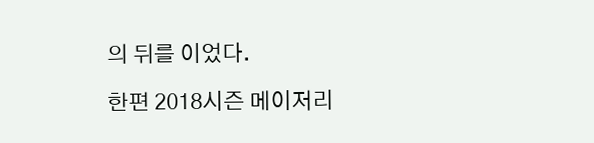의 뒤를 이었다.

한편 2018시즌 메이저리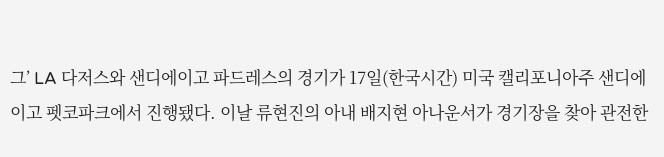그’ LA 다저스와 샌디에이고 파드레스의 경기가 17일(한국시간) 미국 캘리포니아주 샌디에이고 펫코파크에서 진행됐다. 이날 류현진의 아내 배지현 아나운서가 경기장을 찾아 관전한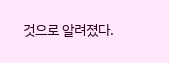것으로 알려졌다.